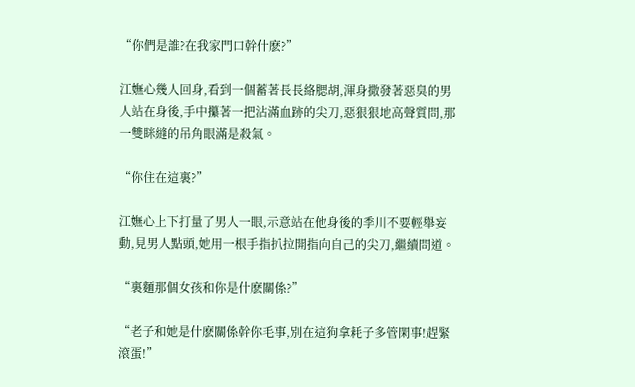“你們是誰?在我家門口幹什麽?”

江嫵心幾人回身,看到一個蓄著長長絡腮胡,渾身撒發著惡臭的男人站在身後,手中攥著一把沾滿血跡的尖刀,惡狠狠地高聲質問,那一雙眯縫的吊角眼滿是殺氣。

“你住在這裏?”

江嫵心上下打量了男人一眼,示意站在他身後的季川不要輕舉妄動,見男人點頭,她用一根手指扒拉開指向自己的尖刀,繼續問道。

“裏麵那個女孩和你是什麽關係?”

“老子和她是什麽關係幹你毛事,別在這狗拿耗子多管閑事!趕緊滾蛋!”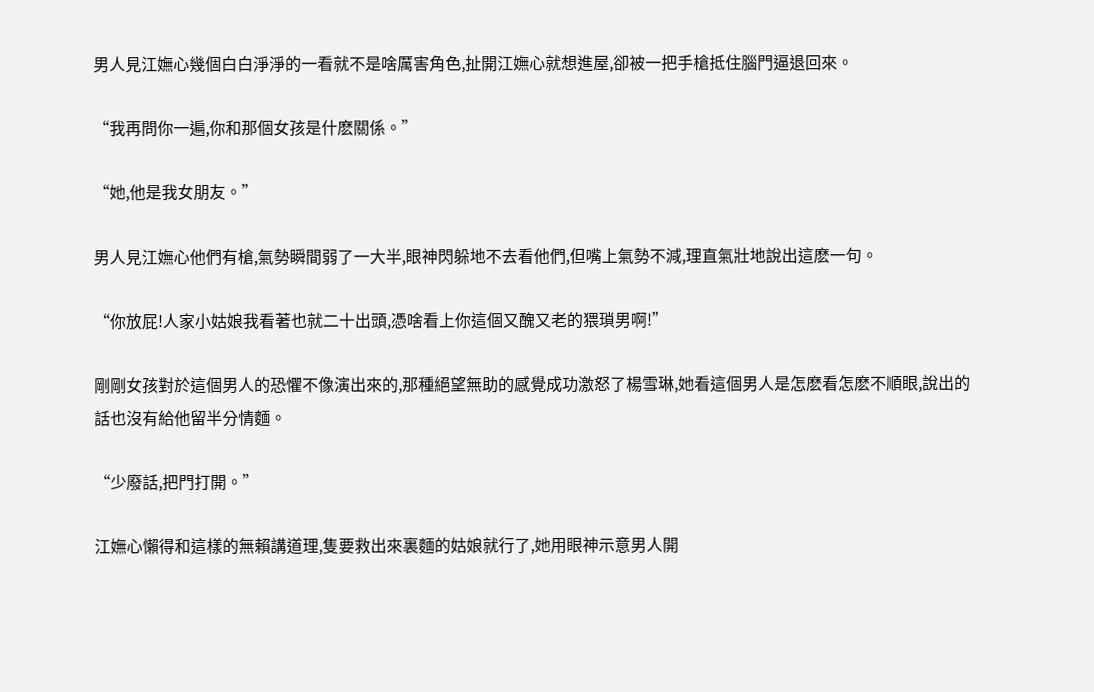男人見江嫵心幾個白白淨淨的一看就不是啥厲害角色,扯開江嫵心就想進屋,卻被一把手槍抵住腦門逼退回來。

“我再問你一遍,你和那個女孩是什麽關係。”

“她,他是我女朋友。”

男人見江嫵心他們有槍,氣勢瞬間弱了一大半,眼神閃躲地不去看他們,但嘴上氣勢不減,理直氣壯地說出這麽一句。

“你放屁!人家小姑娘我看著也就二十出頭,憑啥看上你這個又醜又老的猥瑣男啊!”

剛剛女孩對於這個男人的恐懼不像演出來的,那種絕望無助的感覺成功激怒了楊雪琳,她看這個男人是怎麽看怎麽不順眼,說出的話也沒有給他留半分情麵。

“少廢話,把門打開。”

江嫵心懶得和這樣的無賴講道理,隻要救出來裏麵的姑娘就行了,她用眼神示意男人開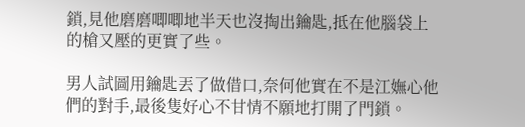鎖,見他磨磨唧唧地半天也沒掏出鑰匙,抵在他腦袋上的槍又壓的更實了些。

男人試圖用鑰匙丟了做借口,奈何他實在不是江嫵心他們的對手,最後隻好心不甘情不願地打開了門鎖。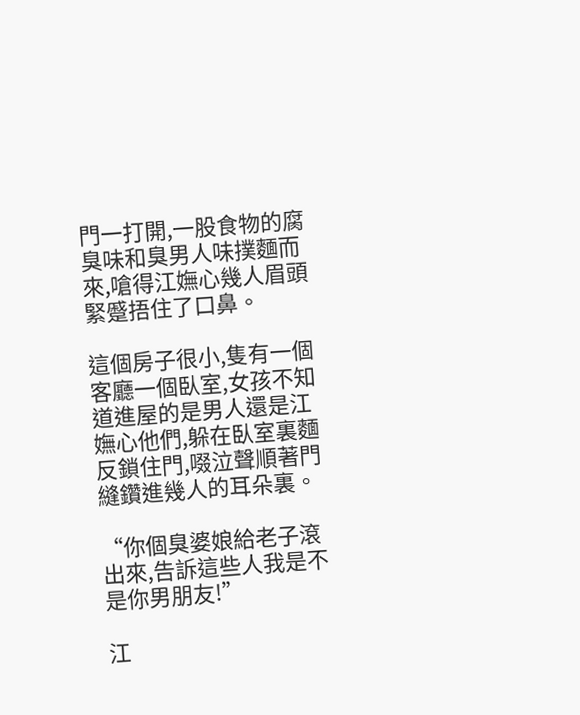門一打開,一股食物的腐臭味和臭男人味撲麵而來,嗆得江嫵心幾人眉頭緊蹙捂住了口鼻。

這個房子很小,隻有一個客廳一個臥室,女孩不知道進屋的是男人還是江嫵心他們,躲在臥室裏麵反鎖住門,啜泣聲順著門縫鑽進幾人的耳朵裏。

“你個臭婆娘給老子滾出來,告訴這些人我是不是你男朋友!”

江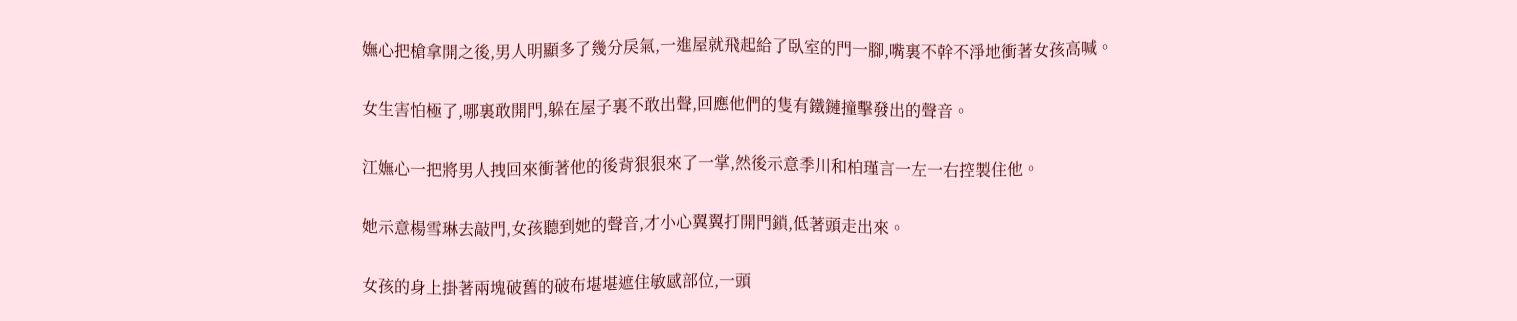嫵心把槍拿開之後,男人明顯多了幾分戾氣,一進屋就飛起給了臥室的門一腳,嘴裏不幹不淨地衝著女孩高喊。

女生害怕極了,哪裏敢開門,躲在屋子裏不敢出聲,回應他們的隻有鐵鏈撞擊發出的聲音。

江嫵心一把將男人拽回來衝著他的後背狠狠來了一掌,然後示意季川和柏瑾言一左一右控製住他。

她示意楊雪琳去敲門,女孩聽到她的聲音,才小心翼翼打開門鎖,低著頭走出來。

女孩的身上掛著兩塊破舊的破布堪堪遮住敏感部位,一頭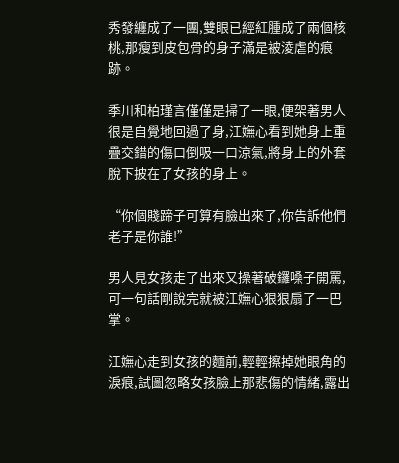秀發纏成了一團,雙眼已經紅腫成了兩個核桃,那瘦到皮包骨的身子滿是被淩虐的痕跡。

季川和柏瑾言僅僅是掃了一眼,便架著男人很是自覺地回過了身,江嫵心看到她身上重疊交錯的傷口倒吸一口涼氣,將身上的外套脫下披在了女孩的身上。

“你個賤蹄子可算有臉出來了,你告訴他們老子是你誰!”

男人見女孩走了出來又操著破鑼嗓子開罵,可一句話剛說完就被江嫵心狠狠扇了一巴掌。

江嫵心走到女孩的麵前,輕輕擦掉她眼角的淚痕,試圖忽略女孩臉上那悲傷的情緒,露出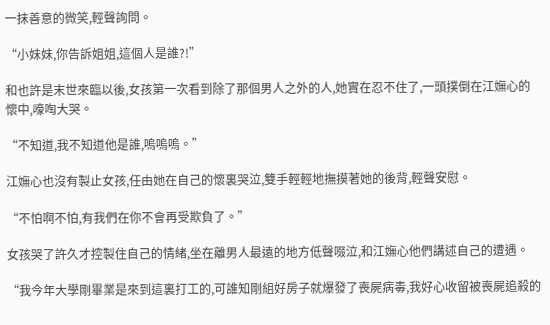一抹善意的微笑,輕聲詢問。

“小妹妹,你告訴姐姐,這個人是誰?!”

和也許是末世來臨以後,女孩第一次看到除了那個男人之外的人,她實在忍不住了,一頭撲倒在江嫵心的懷中,嚎啕大哭。

“不知道,我不知道他是誰,嗚嗚嗚。”

江嫵心也沒有製止女孩,任由她在自己的懷裏哭泣,雙手輕輕地撫摸著她的後背,輕聲安慰。

“不怕啊不怕,有我們在你不會再受欺負了。”

女孩哭了許久才控製住自己的情緒,坐在離男人最遠的地方低聲啜泣,和江嫵心他們講述自己的遭遇。

“我今年大學剛畢業是來到這裏打工的,可誰知剛組好房子就爆發了喪屍病毒,我好心收留被喪屍追殺的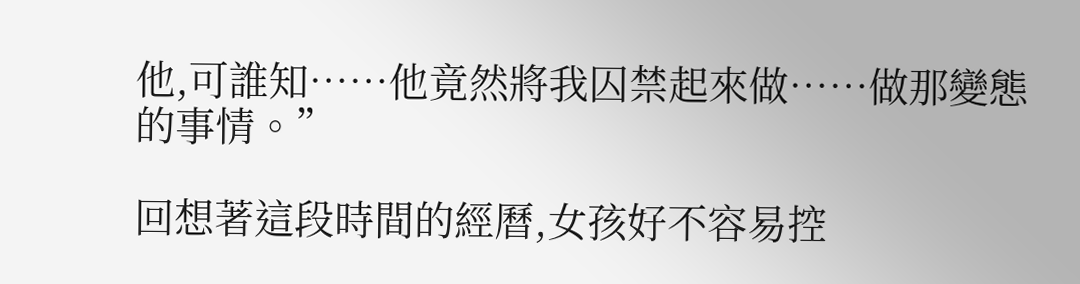他,可誰知……他竟然將我囚禁起來做……做那變態的事情。”

回想著這段時間的經曆,女孩好不容易控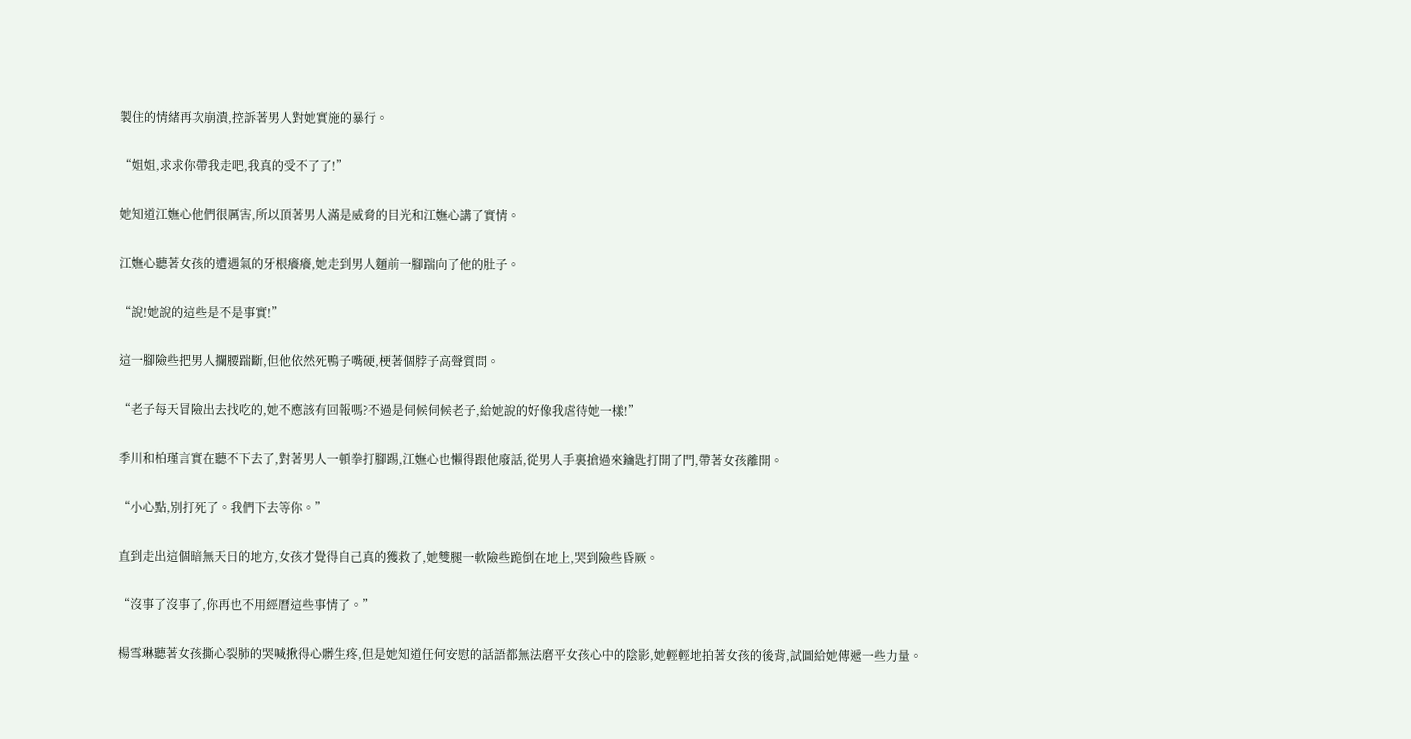製住的情緒再次崩潰,控訴著男人對她實施的暴行。

“姐姐,求求你帶我走吧,我真的受不了了!”

她知道江嫵心他們很厲害,所以頂著男人滿是威脅的目光和江嫵心講了實情。

江嫵心聽著女孩的遭遇氣的牙根癢癢,她走到男人麵前一腳踹向了他的肚子。

“說!她說的這些是不是事實!”

這一腳險些把男人攔腰踹斷,但他依然死鴨子嘴硬,梗著個脖子高聲質問。

“老子每天冒險出去找吃的,她不應該有回報嗎?不過是伺候伺候老子,給她說的好像我虐待她一樣!”

季川和柏瑾言實在聽不下去了,對著男人一頓拳打腳踢,江嫵心也懶得跟他廢話,從男人手裏搶過來鑰匙打開了門,帶著女孩離開。

“小心點,別打死了。我們下去等你。”

直到走出這個暗無天日的地方,女孩才覺得自己真的獲救了,她雙腿一軟險些跪倒在地上,哭到險些昏厥。

“沒事了沒事了,你再也不用經曆這些事情了。”

楊雪琳聽著女孩撕心裂肺的哭喊揪得心髒生疼,但是她知道任何安慰的話語都無法磨平女孩心中的陰影,她輕輕地拍著女孩的後背,試圖給她傳遞一些力量。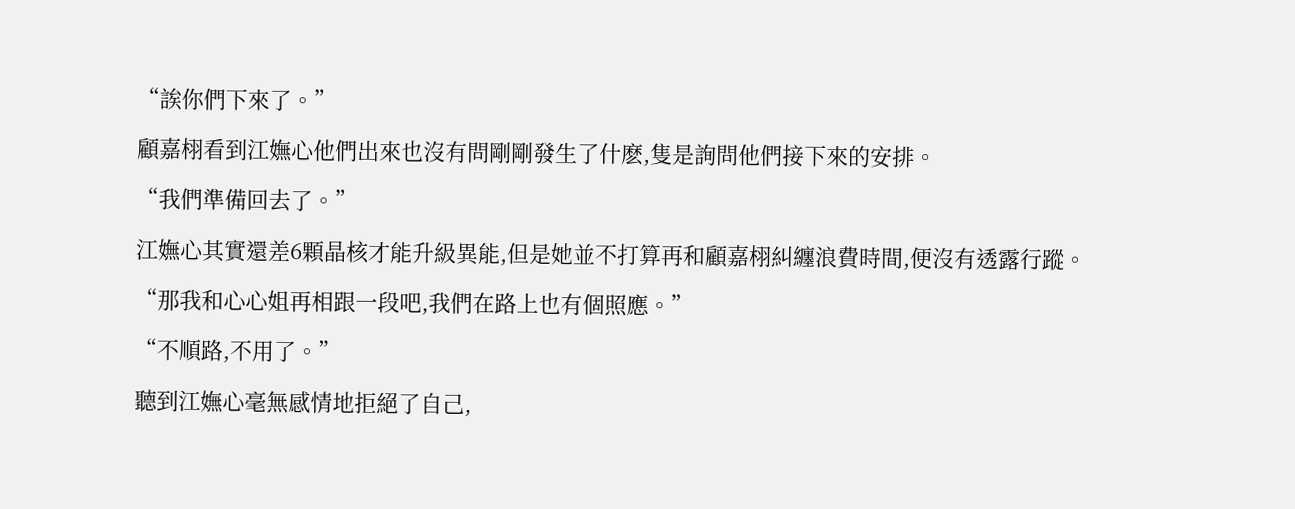“誒你們下來了。”

顧嘉栩看到江嫵心他們出來也沒有問剛剛發生了什麽,隻是詢問他們接下來的安排。

“我們準備回去了。”

江嫵心其實還差6顆晶核才能升級異能,但是她並不打算再和顧嘉栩糾纏浪費時間,便沒有透露行蹤。

“那我和心心姐再相跟一段吧,我們在路上也有個照應。”

“不順路,不用了。”

聽到江嫵心毫無感情地拒絕了自己,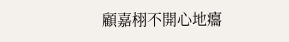顧嘉栩不開心地癟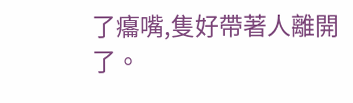了癟嘴,隻好帶著人離開了。